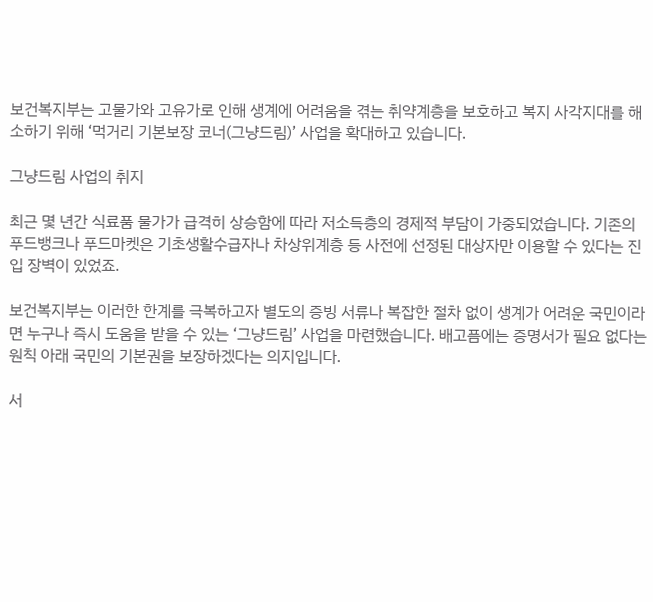보건복지부는 고물가와 고유가로 인해 생계에 어려움을 겪는 취약계층을 보호하고 복지 사각지대를 해소하기 위해 ‘먹거리 기본보장 코너(그냥드림)’ 사업을 확대하고 있습니다.

그냥드림 사업의 취지

최근 몇 년간 식료품 물가가 급격히 상승함에 따라 저소득층의 경제적 부담이 가중되었습니다. 기존의 푸드뱅크나 푸드마켓은 기초생활수급자나 차상위계층 등 사전에 선정된 대상자만 이용할 수 있다는 진입 장벽이 있었죠.

보건복지부는 이러한 한계를 극복하고자 별도의 증빙 서류나 복잡한 절차 없이 생계가 어려운 국민이라면 누구나 즉시 도움을 받을 수 있는 ‘그냥드림’ 사업을 마련했습니다. 배고픔에는 증명서가 필요 없다는 원칙 아래 국민의 기본권을 보장하겠다는 의지입니다.

서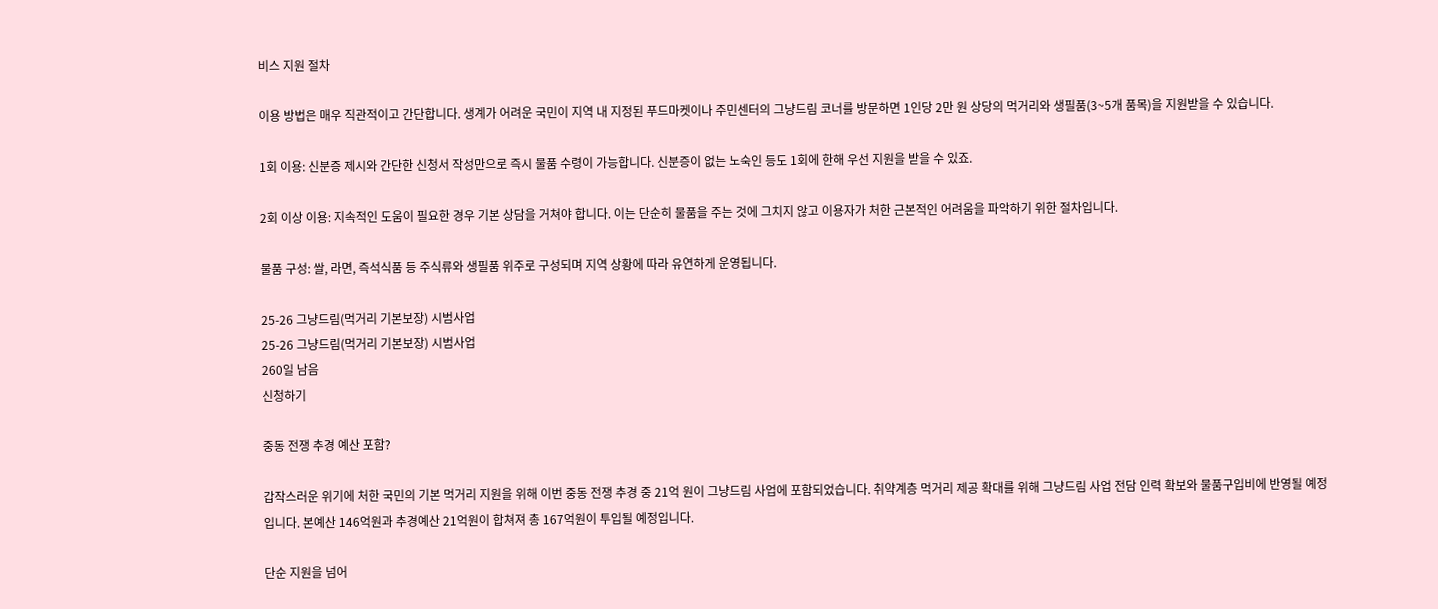비스 지원 절차

이용 방법은 매우 직관적이고 간단합니다. 생계가 어려운 국민이 지역 내 지정된 푸드마켓이나 주민센터의 그냥드림 코너를 방문하면 1인당 2만 원 상당의 먹거리와 생필품(3~5개 품목)을 지원받을 수 있습니다.

1회 이용: 신분증 제시와 간단한 신청서 작성만으로 즉시 물품 수령이 가능합니다. 신분증이 없는 노숙인 등도 1회에 한해 우선 지원을 받을 수 있죠.

2회 이상 이용: 지속적인 도움이 필요한 경우 기본 상담을 거쳐야 합니다. 이는 단순히 물품을 주는 것에 그치지 않고 이용자가 처한 근본적인 어려움을 파악하기 위한 절차입니다.

물품 구성: 쌀, 라면, 즉석식품 등 주식류와 생필품 위주로 구성되며 지역 상황에 따라 유연하게 운영됩니다.

25-26 그냥드림(먹거리 기본보장) 시범사업
25-26 그냥드림(먹거리 기본보장) 시범사업
260일 남음
신청하기

중동 전쟁 추경 예산 포함?

갑작스러운 위기에 처한 국민의 기본 먹거리 지원을 위해 이번 중동 전쟁 추경 중 21억 원이 그냥드림 사업에 포함되었습니다. 취약계층 먹거리 제공 확대를 위해 그냥드림 사업 전담 인력 확보와 물품구입비에 반영될 예정입니다. 본예산 146억원과 추경예산 21억원이 합쳐져 총 167억원이 투입될 예정입니다.

단순 지원을 넘어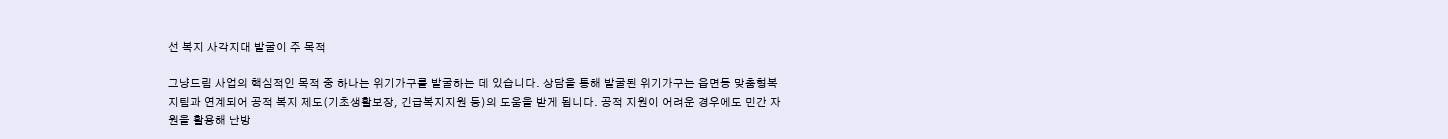선 복지 사각지대 발굴이 주 목적

그냥드림 사업의 핵심적인 목적 중 하나는 위기가구를 발굴하는 데 있습니다. 상담을 통해 발굴된 위기가구는 읍면동 맞춤형복지팀과 연계되어 공적 복지 제도(기초생활보장, 긴급복지지원 등)의 도움을 받게 됩니다. 공적 지원이 어려운 경우에도 민간 자원을 활용해 난방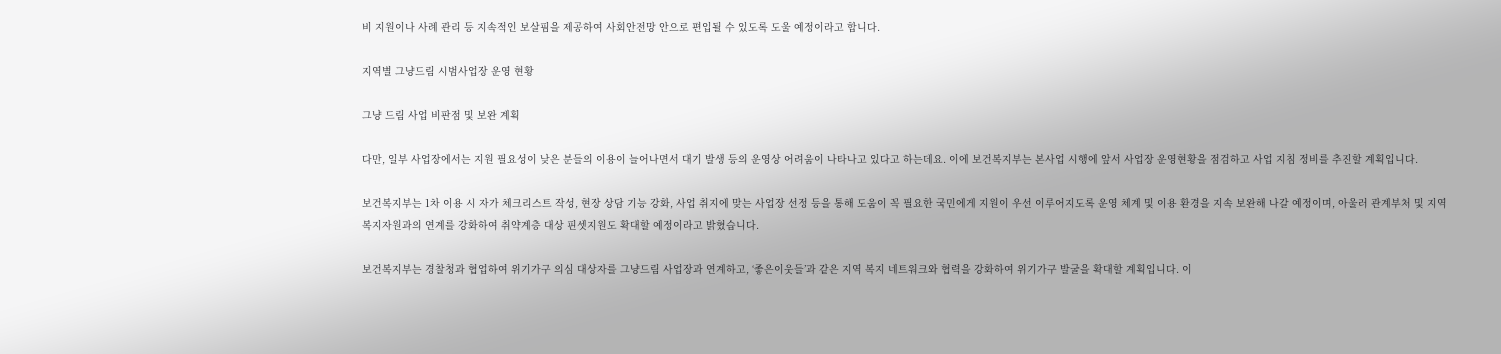비 지원이나 사례 관리 등 지속적인 보살핌을 제공하여 사회안전망 안으로 편입될 수 있도록 도울 예정이라고 합니다.

지역별 그냥드림 시범사업장 운영 현황

그냥 드림 사업 비판점 및 보완 계획

다만, 일부 사업장에서는 지원 필요성이 낮은 분들의 이용이 늘어나면서 대기 발생 등의 운영상 어려움이 나타나고 있다고 하는데요. 이에 보건복지부는 본사업 시행에 앞서 사업장 운영현황을 점검하고 사업 지침 정비를 추진할 계획입니다.

보건복지부는 1차 이용 시 자가 체크리스트 작성, 현장 상담 기능 강화, 사업 취지에 맞는 사업장 선정 등을 통해 도움이 꼭 필요한 국민에게 지원이 우선 이루어지도록 운영 체계 및 이용 환경을 지속 보완해 나갈 예정이며, 아울러 관계부처 및 지역복지자원과의 연계를 강화하여 취약계층 대상 핀셋지원도 확대할 예정이라고 밝혔습니다.

보건복지부는 경찰청과 협업하여 위기가구 의심 대상자를 그냥드림 사업장과 연계하고, ‘좋은이웃들’과 같은 지역 복지 네트워크와 협력을 강화하여 위기가구 발굴을 확대할 계획입니다. 이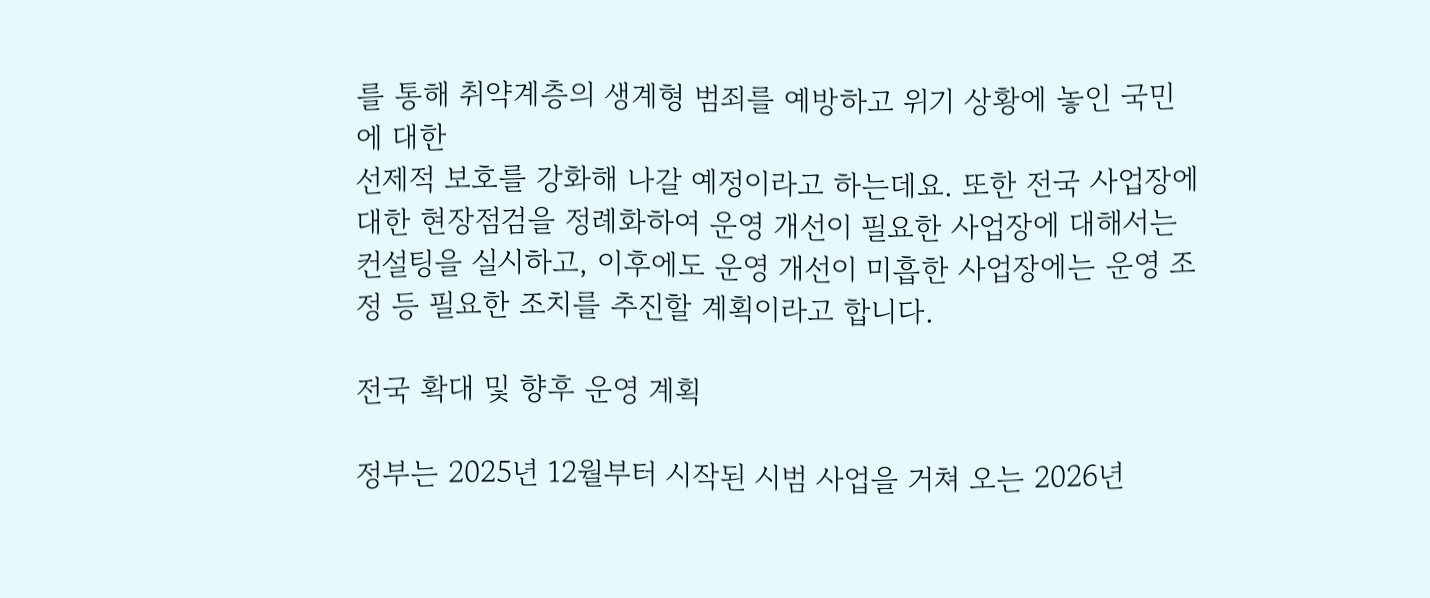를 통해 취약계층의 생계형 범죄를 예방하고 위기 상황에 놓인 국민에 대한
선제적 보호를 강화해 나갈 예정이라고 하는데요. 또한 전국 사업장에 대한 현장점검을 정례화하여 운영 개선이 필요한 사업장에 대해서는 컨설팅을 실시하고, 이후에도 운영 개선이 미흡한 사업장에는 운영 조정 등 필요한 조치를 추진할 계획이라고 합니다.

전국 확대 및 향후 운영 계획

정부는 2025년 12월부터 시작된 시범 사업을 거쳐 오는 2026년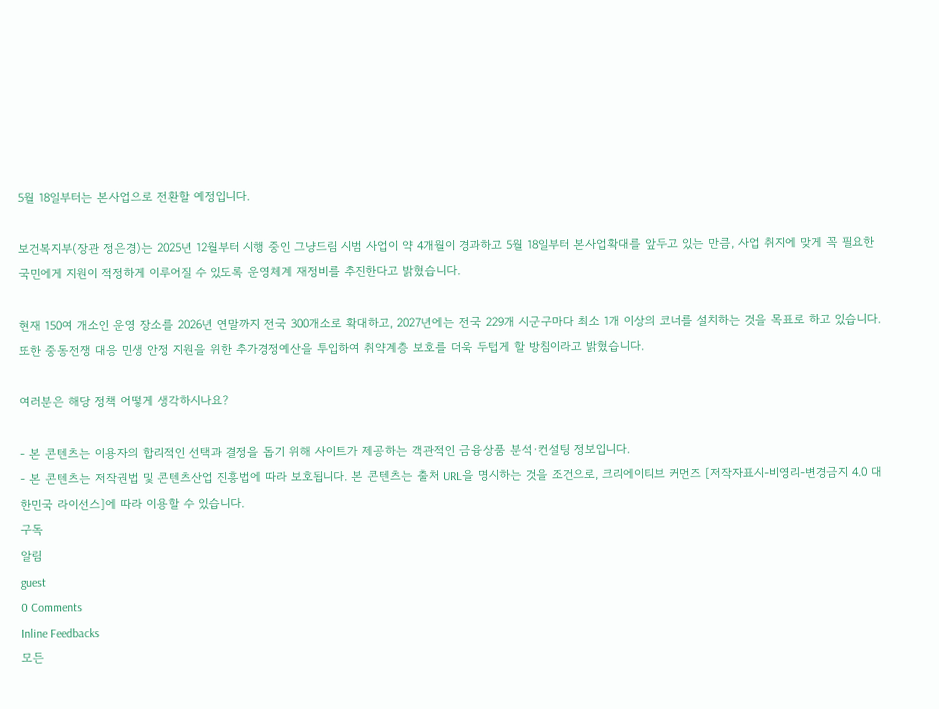5월 18일부터는 본사업으로 전환할 예정입니다.

보건복지부(장관 정은경)는 2025년 12월부터 시행 중인 그냥드림 시범 사업이 약 4개월이 경과하고 5월 18일부터 본사업확대를 앞두고 있는 만큼, 사업 취지에 맞게 꼭 필요한 국민에게 지원이 적정하게 이루어질 수 있도록 운영체계 재정비를 추진한다고 밝혔습니다.

현재 150여 개소인 운영 장소를 2026년 연말까지 전국 300개소로 확대하고, 2027년에는 전국 229개 시군구마다 최소 1개 이상의 코너를 설치하는 것을 목표로 하고 있습니다. 또한 중동전쟁 대응 민생 안정 지원을 위한 추가경정예산을 투입하여 취약계층 보호를 더욱 두텁게 할 방침이라고 밝혔습니다.

여러분은 해당 정책 어떻게 생각하시나요?

- 본 콘텐츠는 이용자의 합리적인 선택과 결정을 돕기 위해 사이트가 제공하는 객관적인 금융상품 분석·컨설팅 정보입니다.
- 본 콘텐츠는 저작권법 및 콘텐츠산업 진흥법에 따라 보호됩니다. 본 콘텐츠는 출처 URL을 명시하는 것을 조건으로, 크리에이티브 커먼즈 [저작자표시-비영리-변경금지 4.0 대한민국 라이선스]에 따라 이용할 수 있습니다.
구독
알림
guest
0 Comments
Inline Feedbacks
모든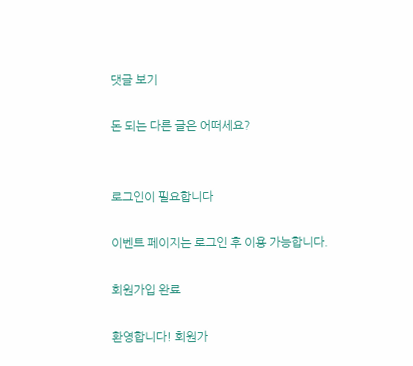댓글 보기

돈 되는 다른 글은 어떠세요?


로그인이 필요합니다

이벤트 페이지는 로그인 후 이용 가능합니다.

회원가입 완료

환영합니다! 회원가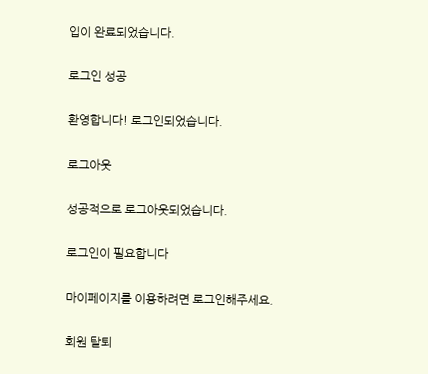입이 완료되었습니다.

로그인 성공

환영합니다! 로그인되었습니다.

로그아웃

성공적으로 로그아웃되었습니다.

로그인이 필요합니다

마이페이지를 이용하려면 로그인해주세요.

회원 탈퇴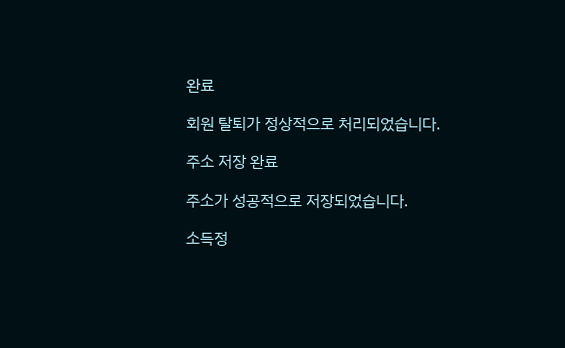완료

회원 탈퇴가 정상적으로 처리되었습니다.

주소 저장 완료

주소가 성공적으로 저장되었습니다.

소득정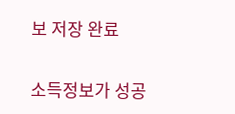보 저장 완료

소득정보가 성공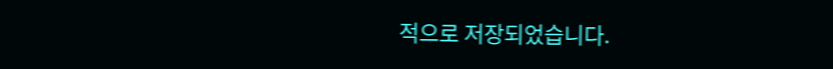적으로 저장되었습니다.